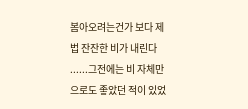봄아오려는건가 보다 제법 잔잔한 비가 내린다 ......그전에는 비 자체만으로도 좋았던 적이 있었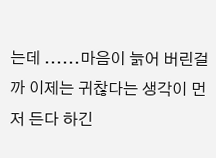는데 ......마음이 늙어 버린걸까 이제는 귀찮다는 생각이 먼저 든다 하긴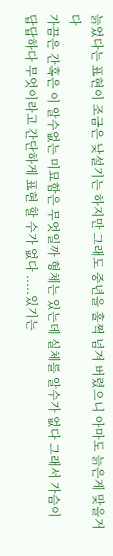늙었다는 표현이 조금은 낮설기는 하지만 그래도 중년을 훌쩍 넘겨 버렸으니 아마도 늙은게 맞을거다
가끔은 간혹은 이 알수없는 미묘함은 무엇일까 형체는 있는데 실체를 알수가 없다 그래서 가슴이 답답하다 무엇이라고 간단하게 표현 할 수가 없다 .....있기는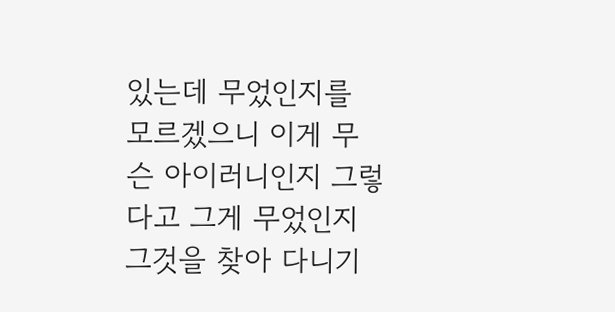있는데 무었인지를 모르겠으니 이게 무슨 아이러니인지 그렇다고 그게 무었인지 그것을 찾아 다니기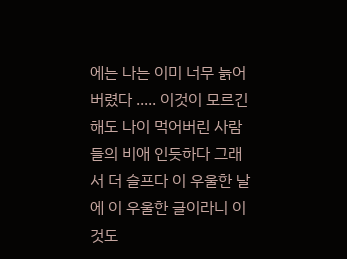에는 나는 이미 너무 늙어버렸다 ..... 이것이 모르긴 해도 나이 먹어버린 사람들의 비애 인듯하다 그래서 더 슬프다 이 우울한 날에 이 우울한 글이라니 이것도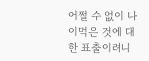어쩔 수 없이 나이먹은 것에 대한 표출이려니